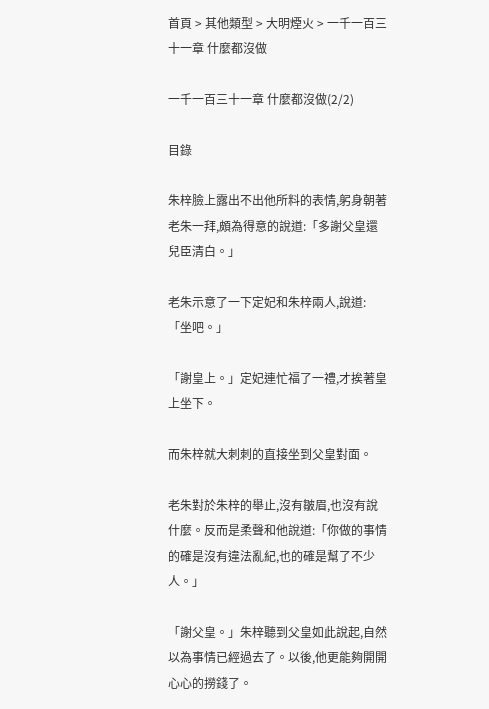首頁 > 其他類型 > 大明煙火 > 一千一百三十一章 什麼都沒做

一千一百三十一章 什麼都沒做(2/2)

目錄

朱梓臉上露出不出他所料的表情,躬身朝著老朱一拜,頗為得意的說道:「多謝父皇還兒臣清白。」

老朱示意了一下定妃和朱梓兩人,說道:「坐吧。」

「謝皇上。」定妃連忙福了一禮,才挨著皇上坐下。

而朱梓就大刺刺的直接坐到父皇對面。

老朱對於朱梓的舉止,沒有皺眉,也沒有說什麼。反而是柔聲和他說道:「你做的事情的確是沒有違法亂紀,也的確是幫了不少人。」

「謝父皇。」朱梓聽到父皇如此說起,自然以為事情已經過去了。以後,他更能夠開開心心的撈錢了。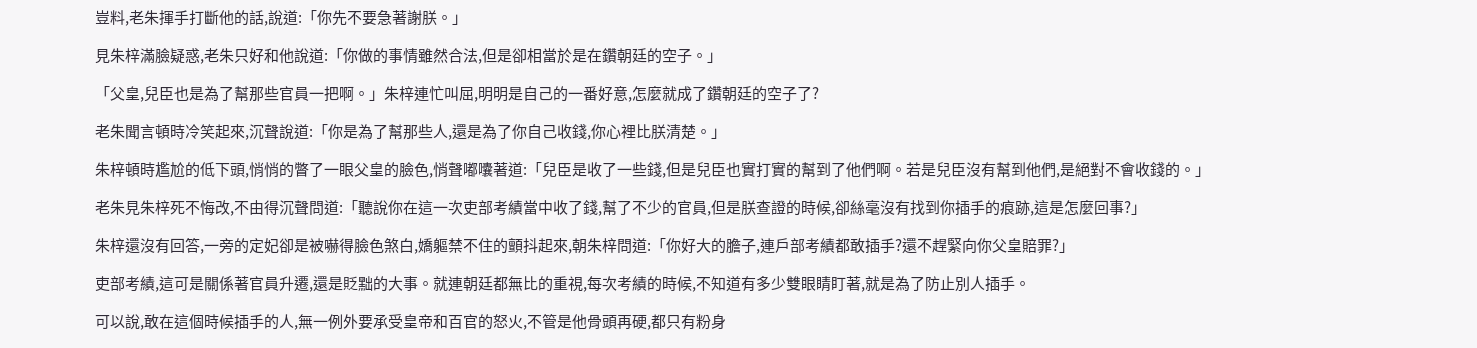豈料,老朱揮手打斷他的話,說道:「你先不要急著謝朕。」

見朱梓滿臉疑惑,老朱只好和他說道:「你做的事情雖然合法,但是卻相當於是在鑽朝廷的空子。」

「父皇,兒臣也是為了幫那些官員一把啊。」朱梓連忙叫屈,明明是自己的一番好意,怎麼就成了鑽朝廷的空子了?

老朱聞言頓時冷笑起來,沉聲說道:「你是為了幫那些人,還是為了你自己收錢,你心裡比朕清楚。」

朱梓頓時尷尬的低下頭,悄悄的瞥了一眼父皇的臉色,悄聲嘟囔著道:「兒臣是收了一些錢,但是兒臣也實打實的幫到了他們啊。若是兒臣沒有幫到他們,是絕對不會收錢的。」

老朱見朱梓死不悔改,不由得沉聲問道:「聽說你在這一次吏部考績當中收了錢,幫了不少的官員,但是朕查證的時候,卻絲毫沒有找到你插手的痕跡,這是怎麼回事?」

朱梓還沒有回答,一旁的定妃卻是被嚇得臉色煞白,嬌軀禁不住的顫抖起來,朝朱梓問道:「你好大的膽子,連戶部考績都敢插手?還不趕緊向你父皇賠罪?」

吏部考績,這可是關係著官員升遷,還是貶黜的大事。就連朝廷都無比的重視,每次考績的時候,不知道有多少雙眼睛盯著,就是為了防止別人插手。

可以說,敢在這個時候插手的人,無一例外要承受皇帝和百官的怒火,不管是他骨頭再硬,都只有粉身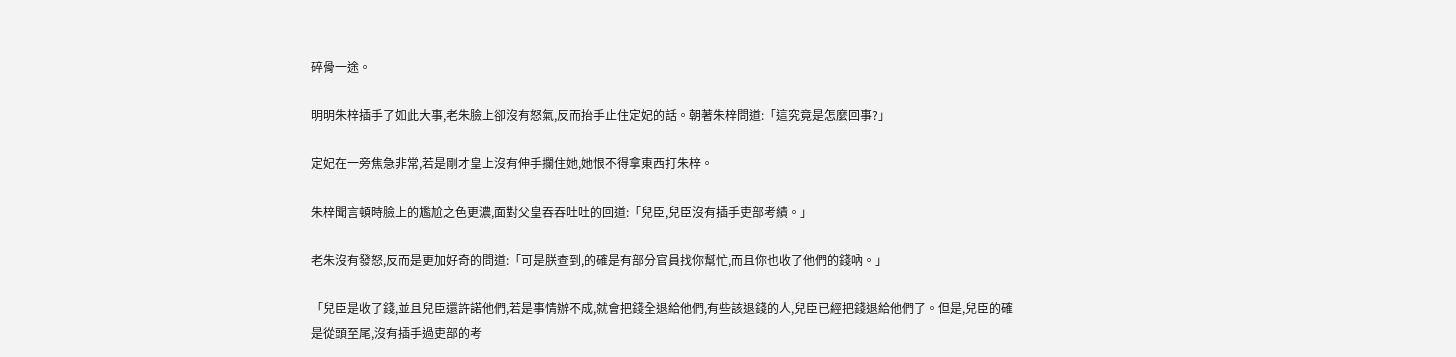碎骨一途。

明明朱梓插手了如此大事,老朱臉上卻沒有怒氣,反而抬手止住定妃的話。朝著朱梓問道:「這究竟是怎麼回事?」

定妃在一旁焦急非常,若是剛才皇上沒有伸手攔住她,她恨不得拿東西打朱梓。

朱梓聞言頓時臉上的尷尬之色更濃,面對父皇吞吞吐吐的回道:「兒臣,兒臣沒有插手吏部考績。」

老朱沒有發怒,反而是更加好奇的問道:「可是朕查到,的確是有部分官員找你幫忙,而且你也收了他們的錢吶。」

「兒臣是收了錢,並且兒臣還許諾他們,若是事情辦不成,就會把錢全退給他們,有些該退錢的人,兒臣已經把錢退給他們了。但是,兒臣的確是從頭至尾,沒有插手過吏部的考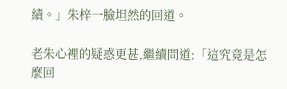績。」朱梓一臉坦然的回道。

老朱心裡的疑惑更甚,繼續問道:「這究竟是怎麼回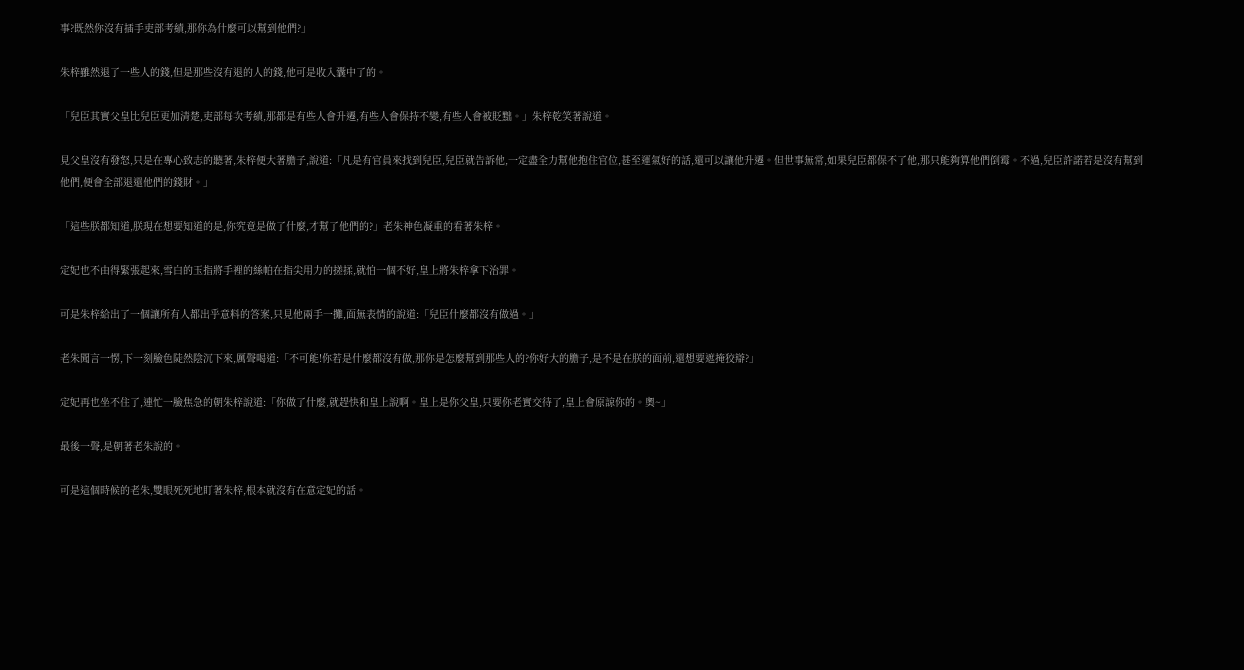事?既然你沒有插手吏部考績,那你為什麼可以幫到他們?」

朱梓雖然退了一些人的錢,但是那些沒有退的人的錢,他可是收入囊中了的。

「兒臣其實父皇比兒臣更加清楚,吏部每次考績,那都是有些人會升遷,有些人會保持不變,有些人會被貶黜。」朱梓乾笑著說道。

見父皇沒有發怒,只是在專心致志的聽著,朱梓便大著膽子,說道:「凡是有官員來找到兒臣,兒臣就告訴他,一定盡全力幫他抱住官位,甚至運氣好的話,還可以讓他升遷。但世事無常,如果兒臣都保不了他,那只能夠算他們倒霉。不過,兒臣許諾若是沒有幫到他們,便會全部退還他們的錢財。」

「這些朕都知道,朕現在想要知道的是,你究竟是做了什麼,才幫了他們的?」老朱神色凝重的看著朱梓。

定妃也不由得緊張起來,雪白的玉指將手裡的絲帕在指尖用力的搓揉,就怕一個不好,皇上將朱梓拿下治罪。

可是朱梓給出了一個讓所有人都出乎意料的答案,只見他兩手一攤,面無表情的說道:「兒臣什麼都沒有做過。」

老朱聞言一愣,下一刻臉色陡然陰沉下來,厲聲喝道:「不可能!你若是什麼都沒有做,那你是怎麼幫到那些人的?你好大的膽子,是不是在朕的面前,還想要遮掩狡辯?」

定妃再也坐不住了,連忙一臉焦急的朝朱梓說道:「你做了什麼,就趕快和皇上說啊。皇上是你父皇,只要你老實交待了,皇上會原諒你的。奧~」

最後一聲,是朝著老朱說的。

可是這個時候的老朱,雙眼死死地盯著朱梓,根本就沒有在意定妃的話。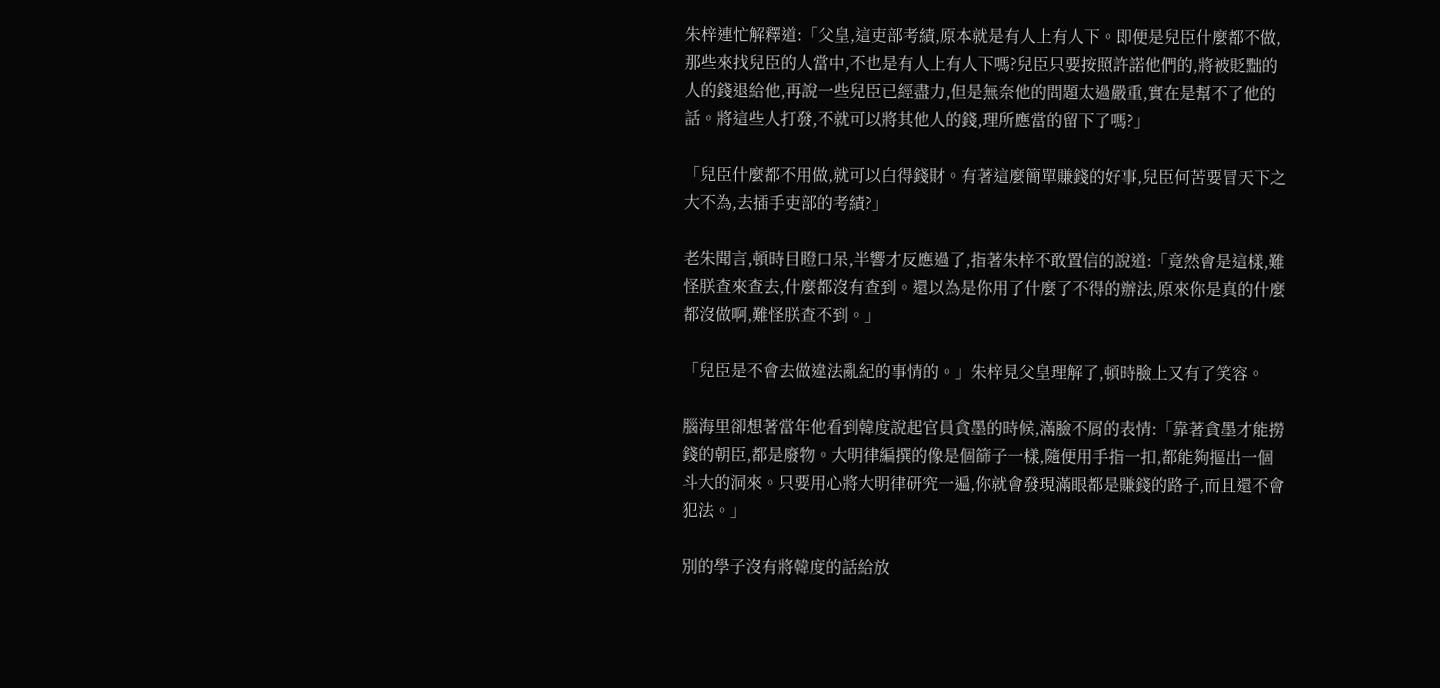朱梓連忙解釋道:「父皇,這吏部考績,原本就是有人上有人下。即便是兒臣什麼都不做,那些來找兒臣的人當中,不也是有人上有人下嗎?兒臣只要按照許諾他們的,將被貶黜的人的錢退給他,再說一些兒臣已經盡力,但是無奈他的問題太過嚴重,實在是幫不了他的話。將這些人打發,不就可以將其他人的錢,理所應當的留下了嗎?」

「兒臣什麼都不用做,就可以白得錢財。有著這麼簡單賺錢的好事,兒臣何苦要冒天下之大不為,去插手吏部的考績?」

老朱聞言,頓時目瞪口呆,半響才反應過了,指著朱梓不敢置信的說道:「竟然會是這樣,難怪朕查來查去,什麼都沒有查到。還以為是你用了什麼了不得的辦法,原來你是真的什麼都沒做啊,難怪朕查不到。」

「兒臣是不會去做違法亂紀的事情的。」朱梓見父皇理解了,頓時臉上又有了笑容。

腦海里卻想著當年他看到韓度說起官員貪墨的時候,滿臉不屑的表情:「靠著貪墨才能撈錢的朝臣,都是廢物。大明律編撰的像是個篩子一樣,隨便用手指一扣,都能夠摳出一個斗大的洞來。只要用心將大明律研究一遍,你就會發現滿眼都是賺錢的路子,而且還不會犯法。」

別的學子沒有將韓度的話給放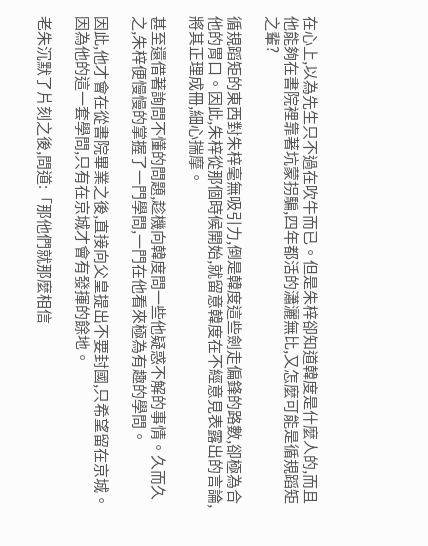在心上,以為先生只不過在吹牛而已。但是朱梓卻知道韓度是什麼人的,而且他能夠在書院裡靠著坑蒙拐騙,四年都活的瀟灑無比,又怎麼可能是循規蹈矩之輩?

循規蹈矩的東西對朱梓毫無吸引力,倒是韓度這些劍走偏鋒的路數,卻極為合他的胃口。因此,朱梓從那個時候開始,就留意韓度在不經意見表露出的言論,將其正理成冊,細心揣摩。

甚至還借著詢問不懂的問題,趁機向韓度問一些他疑惑不解的事情。久而久之,朱梓便慢慢的掌握了一門學問,一門在他看來極為有趣的學問。

因此,他才會在從書院畢業之後,直接向父皇提出不要封國,只希望留在京城。因為他的這一套學問,只有在京城才會有發揮的餘地。

老朱沉默了片刻之後,問道:「那他們就那麼相信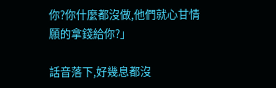你?你什麼都沒做,他們就心甘情願的拿錢給你?」

話音落下,好幾息都沒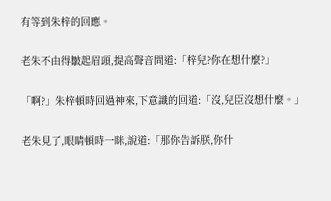有等到朱梓的回應。

老朱不由得皺起眉頭,提高聲音問道:「梓兒?你在想什麼?」

「啊?」朱梓頓時回過神來,下意識的回道:「沒,兒臣沒想什麼。」

老朱見了,眼睛頓時一眯,說道:「那你告訴朕,你什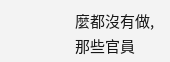麼都沒有做,那些官員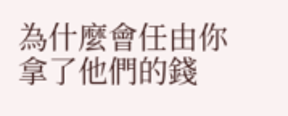為什麼會任由你拿了他們的錢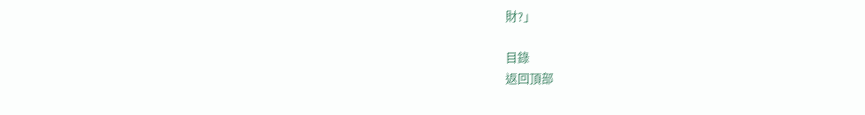財?」

目錄
返回頂部